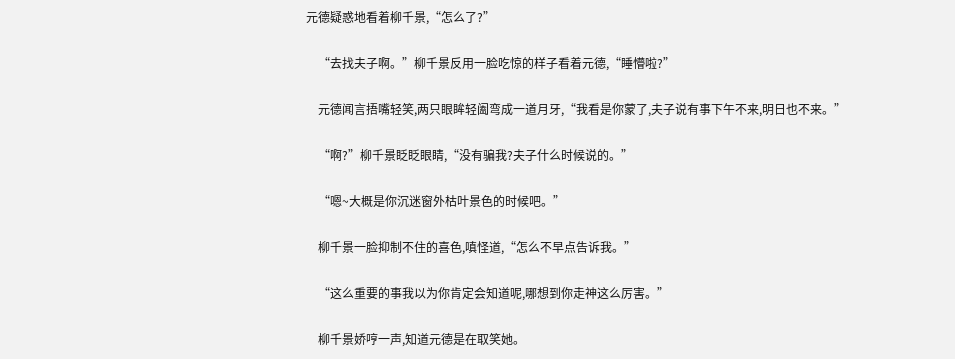元德疑惑地看着柳千景,“怎么了?”

    “去找夫子啊。”柳千景反用一脸吃惊的样子看着元德,“睡懵啦?”

    元德闻言捂嘴轻笑,两只眼眸轻阖弯成一道月牙,“我看是你蒙了,夫子说有事下午不来,明日也不来。”

    “啊?”柳千景眨眨眼睛,“没有骗我?夫子什么时候说的。”

    “嗯~大概是你沉迷窗外枯叶景色的时候吧。”

    柳千景一脸抑制不住的喜色,嗔怪道,“怎么不早点告诉我。”

    “这么重要的事我以为你肯定会知道呢,哪想到你走神这么厉害。”

    柳千景娇哼一声,知道元德是在取笑她。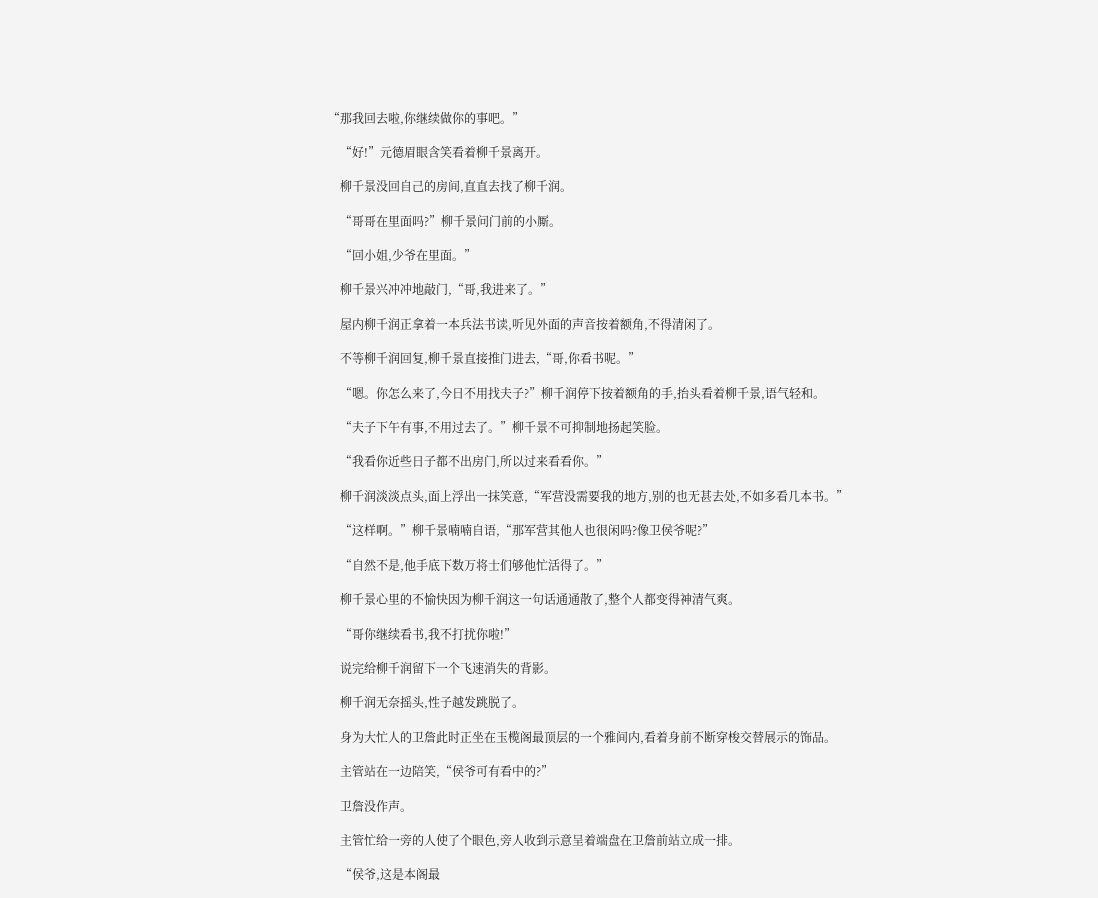“那我回去啦,你继续做你的事吧。”

    “好!”元德眉眼含笑看着柳千景离开。

    柳千景没回自己的房间,直直去找了柳千润。

    “哥哥在里面吗?”柳千景问门前的小厮。

    “回小姐,少爷在里面。”

    柳千景兴冲冲地敲门,“哥,我进来了。”

    屋内柳千润正拿着一本兵法书读,听见外面的声音按着额角,不得清闲了。

    不等柳千润回复,柳千景直接推门进去,“哥,你看书呢。”

    “嗯。你怎么来了,今日不用找夫子?”柳千润停下按着额角的手,抬头看着柳千景,语气轻和。

    “夫子下午有事,不用过去了。”柳千景不可抑制地扬起笑脸。

    “我看你近些日子都不出房门,所以过来看看你。”

    柳千润淡淡点头,面上浮出一抹笑意,“军营没需要我的地方,别的也无甚去处,不如多看几本书。”

    “这样啊。”柳千景喃喃自语,“那军营其他人也很闲吗?像卫侯爷呢?”

    “自然不是,他手底下数万将士们够他忙活得了。”

    柳千景心里的不愉快因为柳千润这一句话通通散了,整个人都变得神清气爽。

    “哥你继续看书,我不打扰你啦!”

    说完给柳千润留下一个飞速消失的背影。

    柳千润无奈摇头,性子越发跳脱了。

    身为大忙人的卫詹此时正坐在玉榄阁最顶层的一个雅间内,看着身前不断穿梭交替展示的饰品。

    主管站在一边陪笑,“侯爷可有看中的?”

    卫詹没作声。

    主管忙给一旁的人使了个眼色,旁人收到示意呈着端盘在卫詹前站立成一排。

    “侯爷,这是本阁最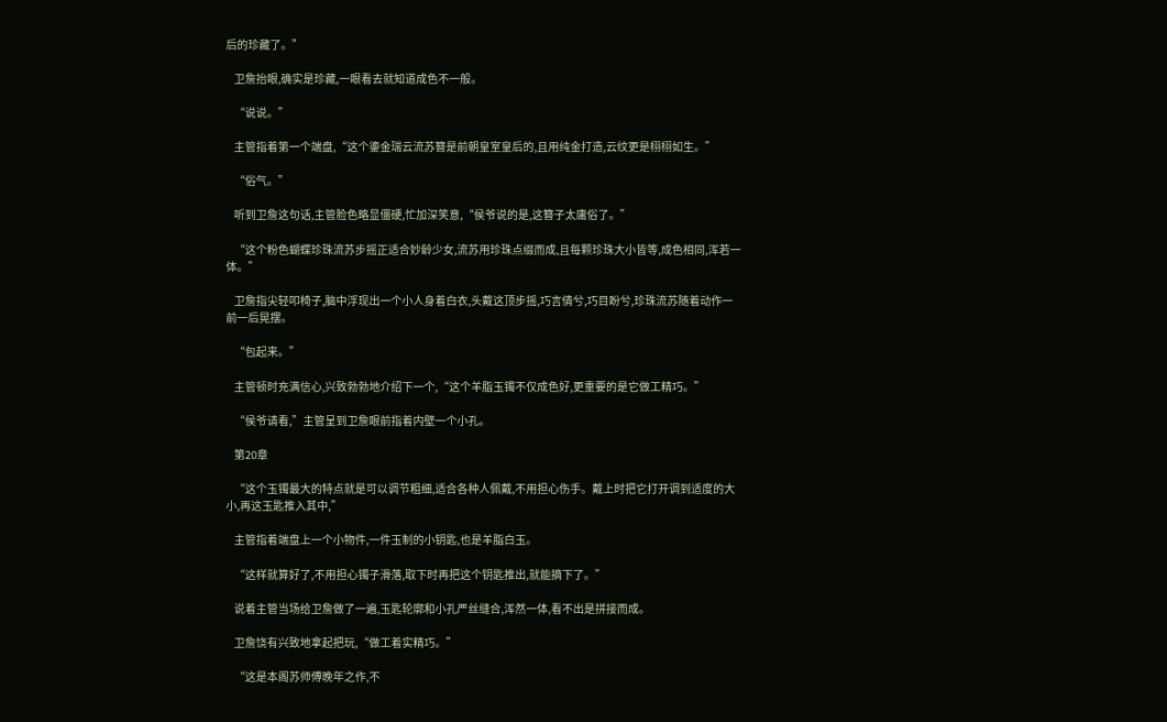后的珍藏了。”

    卫詹抬眼,确实是珍藏,一眼看去就知道成色不一般。

    “说说。”

    主管指着第一个端盘,“这个鎏金瑞云流苏簪是前朝皇室皇后的,且用纯金打造,云纹更是栩栩如生。”

    “俗气。”

    听到卫詹这句话,主管脸色略显僵硬,忙加深笑意,“侯爷说的是,这簪子太庸俗了。”

    “这个粉色蝴蝶珍珠流苏步摇正适合妙龄少女,流苏用珍珠点缀而成,且每颗珍珠大小皆等,成色相同,浑若一体。”

    卫詹指尖轻叩椅子,脑中浮现出一个小人身着白衣,头戴这顶步摇,巧言倩兮,巧目盼兮,珍珠流苏随着动作一前一后晃摆。

    “包起来。”

    主管顿时充满信心,兴致勃勃地介绍下一个,“这个羊脂玉镯不仅成色好,更重要的是它做工精巧。”

    “侯爷请看,”主管呈到卫詹眼前指着内壁一个小孔。

    第20章

    “这个玉镯最大的特点就是可以调节粗细,适合各种人佩戴,不用担心伤手。戴上时把它打开调到适度的大小,再这玉匙推入其中,”

    主管指着端盘上一个小物件,一件玉制的小钥匙,也是羊脂白玉。

    “这样就算好了,不用担心镯子滑落,取下时再把这个钥匙推出,就能摘下了。”

    说着主管当场给卫詹做了一遍,玉匙轮廓和小孔严丝缝合,浑然一体,看不出是拼接而成。

    卫詹饶有兴致地拿起把玩,“做工着实精巧。”

    “这是本阁苏师傅晚年之作,不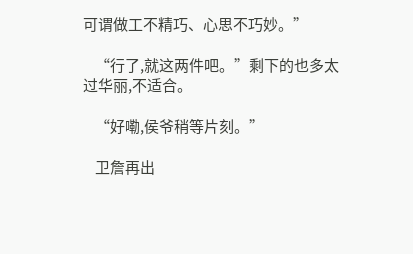可谓做工不精巧、心思不巧妙。”

    “行了,就这两件吧。”剩下的也多太过华丽,不适合。

    “好嘞,侯爷稍等片刻。”

    卫詹再出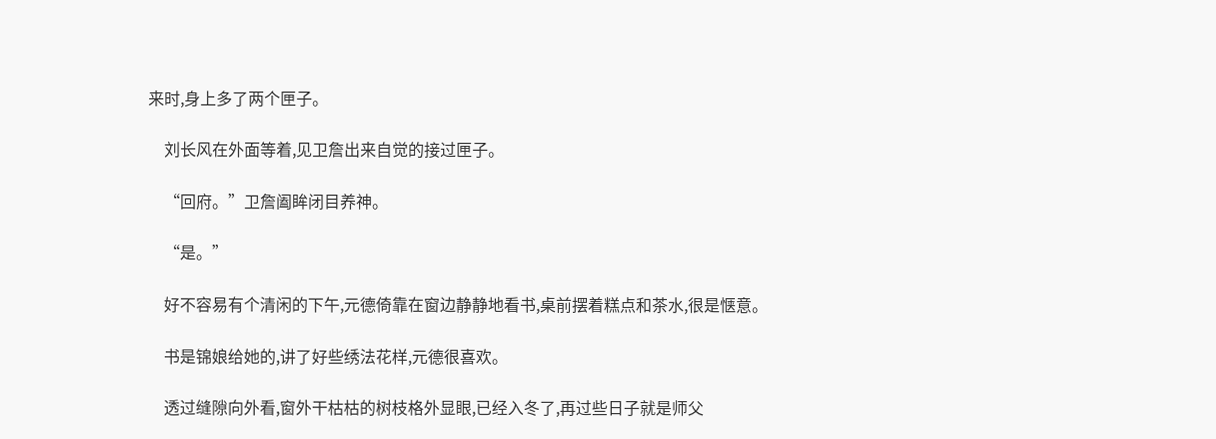来时,身上多了两个匣子。

    刘长风在外面等着,见卫詹出来自觉的接过匣子。

    “回府。”卫詹阖眸闭目养神。

    “是。”

    好不容易有个清闲的下午,元德倚靠在窗边静静地看书,桌前摆着糕点和茶水,很是惬意。

    书是锦娘给她的,讲了好些绣法花样,元德很喜欢。

    透过缝隙向外看,窗外干枯枯的树枝格外显眼,已经入冬了,再过些日子就是师父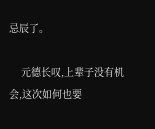忌辰了。

    元德长叹,上辈子没有机会,这次如何也要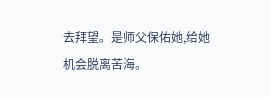去拜望。是师父保佑她,给她机会脱离苦海。